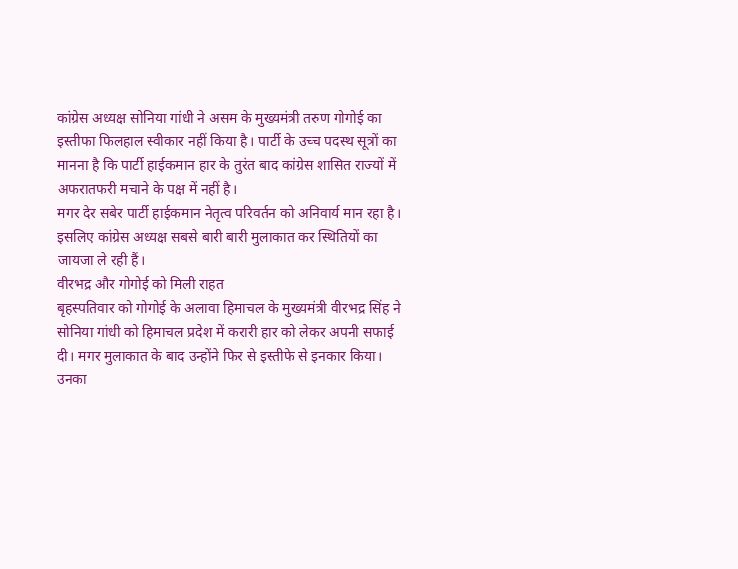कांग्रेस अध्यक्ष सोनिया गांधी ने असम के मुख्यमंत्री तरुण गोगोई का इस्तीफा फिलहाल स्वीकार नहीं किया है। पार्टी के उच्च पदस्थ सूत्रों का मानना है कि पार्टी हाईकमान हार के तुरंत बाद कांग्रेस शासित राज्यों में अफरातफरी मचाने के पक्ष में नहीं है।
मगर देर सबेर पार्टी हाईकमान नेतृत्व परिवर्तन को अनिवार्य मान रहा है। इसलिए कांग्रेस अध्यक्ष सबसे बारी बारी मुलाकात कर स्थितियों का जायजा ले रही हैं।
वीरभद्र और गोगोई को मिली राहत
बृहस्पतिवार को गोगोई के अलावा हिमाचल के मुख्यमंत्री वीरभद्र सिंह ने सोनिया गांधी को हिमाचल प्रदेश में करारी हार को लेकर अपनी सफाई दी। मगर मुलाकात के बाद उन्होंने फिर से इस्तीफे से इनकार किया।
उनका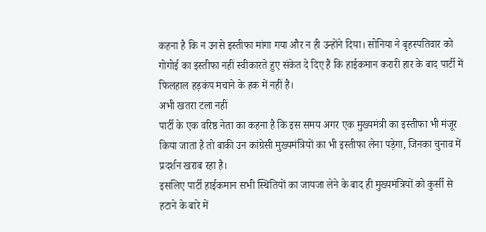कहना है कि न उनसे इस्तीफा मांगा गया और न ही उन्होंने दिया। सोनिया ने बृहस्पतिवार को गोगोई का इस्तीफा नहीं स्वीकारते हुए संकेत दे दिए हैं कि हाईकमान करारी हार के बाद पार्टी में फिलहाल हड़कंप मचाने के हक में नहीं है।
अभी खतरा टला नहीं
पार्टी के एक वरिष्ठ नेता का कहना है कि इस समय अगर एक मुख्यमंत्री का इस्तीफा भी मंजूर किया जाता है तो बाकी उन कांग्रेसी मुख्यमंत्रियों का भी इस्तीफा लेना पड़ेगा, जिनका चुनाव में प्रदर्शन खराब रहा है।
इसलिए पार्टी हाईकमान सभी स्थितियों का जायजा लेने के बाद ही मुख्यमंत्रियों को कुर्सी से हटाने के बारे में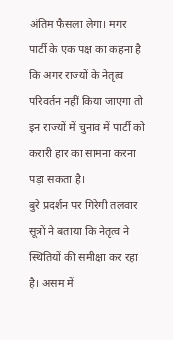अंतिम फैसला लेगा। मगर पार्टी के एक पक्ष का कहना है कि अगर राज्यों के नेतृत्व परिवर्तन नहीं किया जाएगा तो इन राज्यों में चुनाव में पार्टी को करारी हार का सामना करना पड़ा सकता है।
बुरे प्रदर्शन पर गिरेगी तलवार
सूत्रों ने बताया कि नेतृत्व ने स्थितियों की समीक्षा कर रहा है। असम में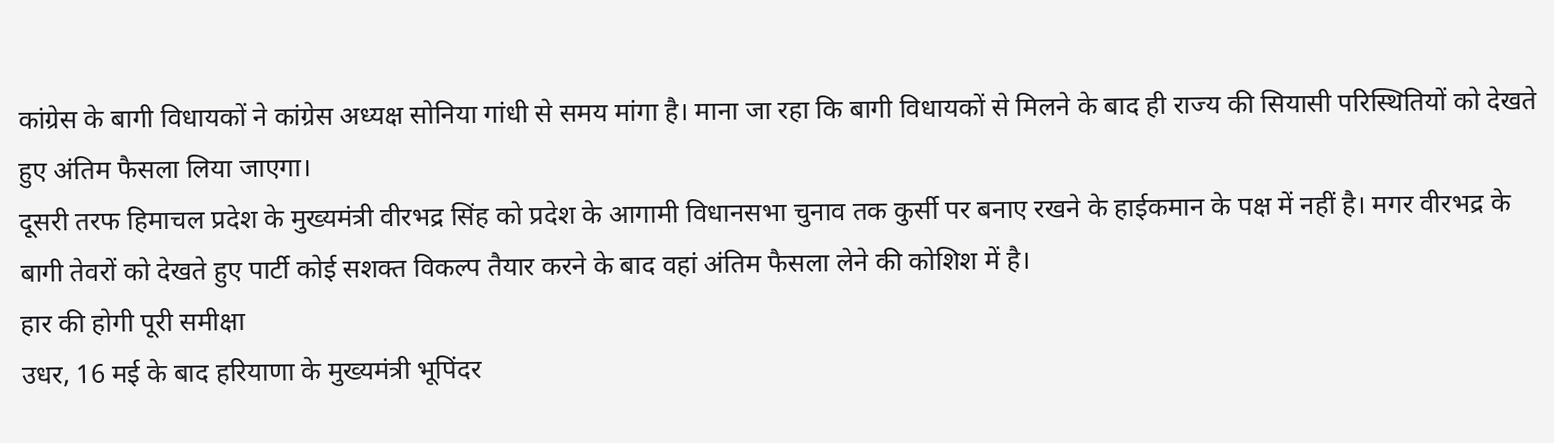कांग्रेस के बागी विधायकों ने कांग्रेस अध्यक्ष सोनिया गांधी से समय मांगा है। माना जा रहा कि बागी विधायकों से मिलने के बाद ही राज्य की सियासी परिस्थितियों को देखते हुए अंतिम फैसला लिया जाएगा।
दूसरी तरफ हिमाचल प्रदेश के मुख्यमंत्री वीरभद्र सिंह को प्रदेश के आगामी विधानसभा चुनाव तक कुर्सी पर बनाए रखने के हाईकमान के पक्ष में नहीं है। मगर वीरभद्र के बागी तेवरों को देखते हुए पार्टी कोई सशक्त विकल्प तैयार करने के बाद वहां अंतिम फैसला लेने की कोशिश में है।
हार की होगी पूरी समीक्षा
उधर, 16 मई के बाद हरियाणा के मुख्यमंत्री भूपिंदर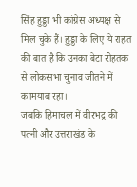सिंह हुड्डा भी कांग्रेस अध्यक्ष से मिल चुके हैं। हुड्डा के लिए ये राहत की बात है कि उनका बेटा रोहतक से लोकसभा चुनाव जीतने में कामयाब रहा।
जबकि हिमाचल में वीरभद्र की पत्नी और उत्तराखंड के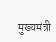मुख्यमंत्री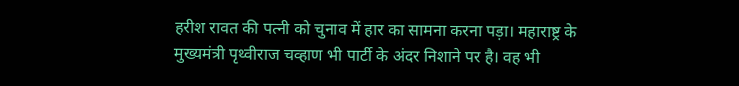हरीश रावत की पत्नी को चुनाव में हार का सामना करना पड़ा। महाराष्ट्र के मुख्यमंत्री पृथ्वीराज चव्हाण भी पार्टी के अंदर निशाने पर है। वह भी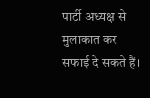पार्टी अध्यक्ष से मुलाकात कर सफाई दे सकते हैं।